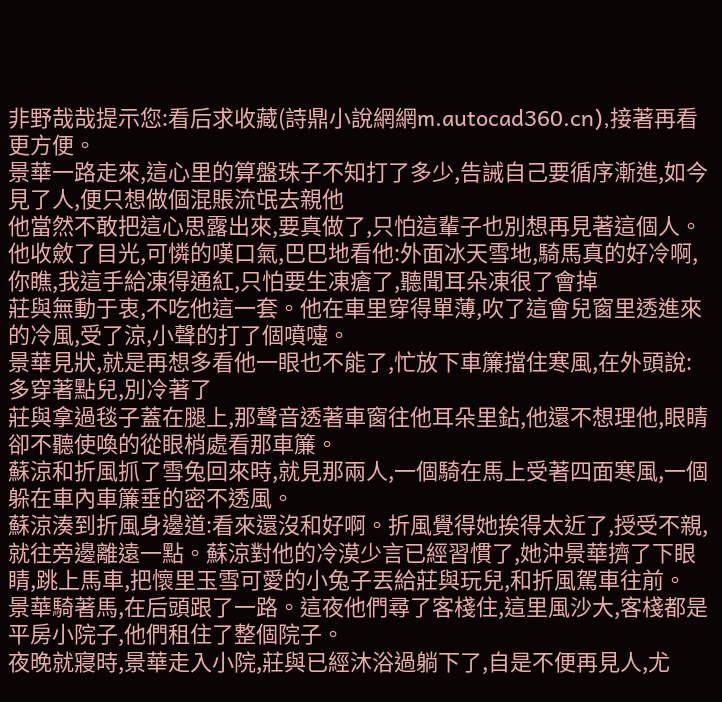非野哉哉提示您:看后求收藏(詩鼎小說網網m.autocad360.cn),接著再看更方便。
景華一路走來,這心里的算盤珠子不知打了多少,告誡自己要循序漸進,如今見了人,便只想做個混賬流氓去親他
他當然不敢把這心思露出來,要真做了,只怕這輩子也別想再見著這個人。
他收斂了目光,可憐的嘆口氣,巴巴地看他:外面冰天雪地,騎馬真的好冷啊,你瞧,我這手給凍得通紅,只怕要生凍瘡了,聽聞耳朵凍很了會掉
莊與無動于衷,不吃他這一套。他在車里穿得單薄,吹了這會兒窗里透進來的冷風,受了涼,小聲的打了個噴嚏。
景華見狀,就是再想多看他一眼也不能了,忙放下車簾擋住寒風,在外頭說:多穿著點兒,別冷著了
莊與拿過毯子蓋在腿上,那聲音透著車窗往他耳朵里鉆,他還不想理他,眼睛卻不聽使喚的從眼梢處看那車簾。
蘇涼和折風抓了雪兔回來時,就見那兩人,一個騎在馬上受著四面寒風,一個躲在車內車簾垂的密不透風。
蘇涼湊到折風身邊道:看來還沒和好啊。折風覺得她挨得太近了,授受不親,就往旁邊離遠一點。蘇涼對他的冷漠少言已經習慣了,她沖景華擠了下眼睛,跳上馬車,把懷里玉雪可愛的小兔子丟給莊與玩兒,和折風駕車往前。
景華騎著馬,在后頭跟了一路。這夜他們尋了客棧住,這里風沙大,客棧都是平房小院子,他們租住了整個院子。
夜晚就寢時,景華走入小院,莊與已經沐浴過躺下了,自是不便再見人,尤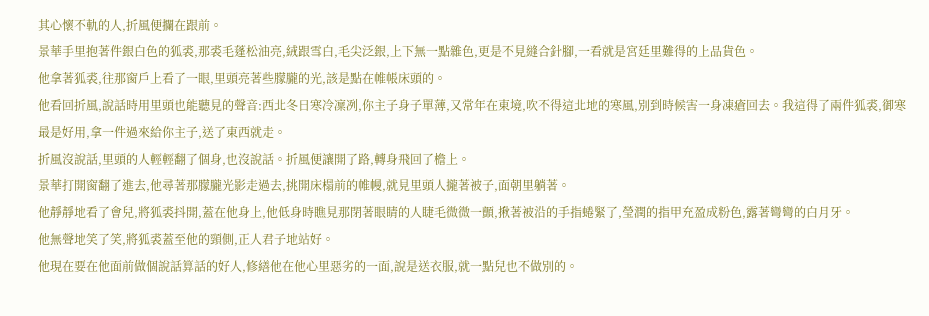其心懷不軌的人,折風便攔在跟前。
景華手里抱著件銀白色的狐裘,那裘毛蓬松油亮,絨跟雪白,毛尖泛銀,上下無一點雜色,更是不見縫合針腳,一看就是宮廷里難得的上品貨色。
他拿著狐裘,往那窗戶上看了一眼,里頭亮著些朦朧的光,該是點在帷帳床頭的。
他看回折風,說話時用里頭也能聽見的聲音:西北冬日寒冷凜冽,你主子身子單薄,又常年在東境,吹不得這北地的寒風,別到時候害一身凍瘡回去。我這得了兩件狐裘,御寒最是好用,拿一件過來給你主子,送了東西就走。
折風沒說話,里頭的人輕輕翻了個身,也沒說話。折風便讓開了路,轉身飛回了檐上。
景華打開窗翻了進去,他尋著那朦朧光影走過去,挑開床榻前的帷幔,就見里頭人攏著被子,面朝里躺著。
他靜靜地看了會兒,將狐裘抖開,蓋在他身上,他低身時瞧見那閉著眼睛的人睫毛微微一顫,揪著被沿的手指蜷緊了,瑩潤的指甲充盈成粉色,露著彎彎的白月牙。
他無聲地笑了笑,將狐裘蓋至他的頸側,正人君子地站好。
他現在要在他面前做個說話算話的好人,修繕他在他心里惡劣的一面,說是送衣服,就一點兒也不做別的。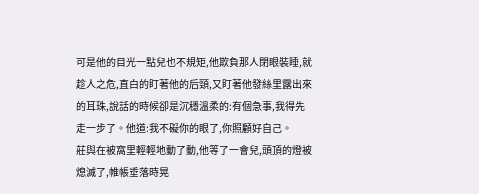可是他的目光一點兒也不規矩,他欺負那人閉眼裝睡,就趁人之危,直白的盯著他的后頸,又盯著他發絲里露出來的耳珠,說話的時候卻是沉穩溫柔的:有個急事,我得先走一步了。他道:我不礙你的眼了,你照顧好自己。
莊與在被窩里輕輕地動了動,他等了一會兒,頭頂的燈被熄滅了,帷帳垂落時晃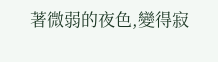著微弱的夜色,變得寂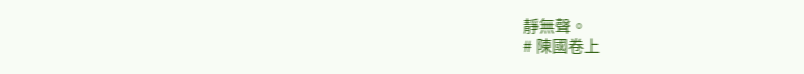靜無聲。
# 陳國卷上